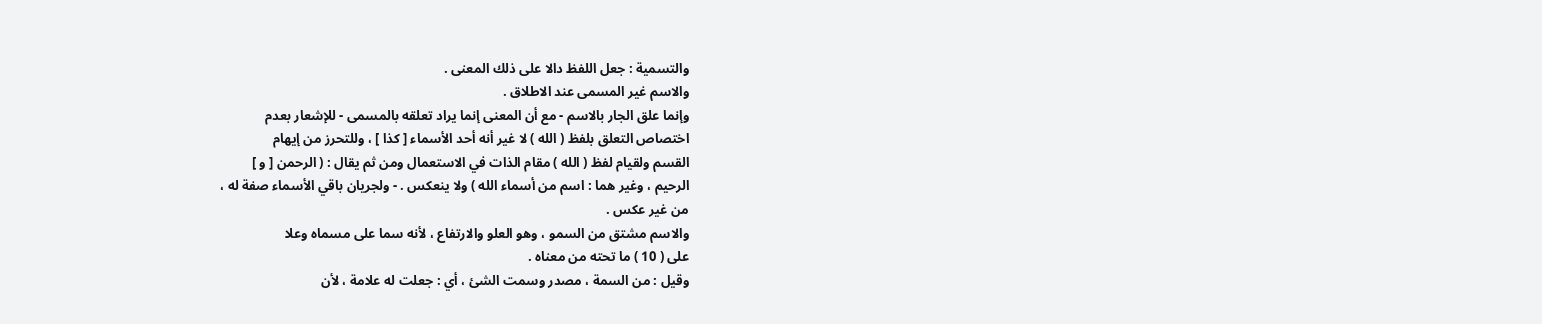والتسمية : جعل اللفظ دالا على ذلك المعنى .
والاسم غير المسمى عند الاطلاق .
وإنما علق الجار بالاسم - مع أن المعنى إنما يراد تعلقه بالمسمى - للإشعار بعدم
اختصاص التعلق بلفظ ( الله ) لا غير أنه أحد الأسماء [ كذا ] ، وللتحرز من إيهام
القسم ولقيام لفظ ( الله ) مقام الذات في الاستعمال ومن ثم يقال : ( الرحمن [ و ]
الرحيم ، وغير هما : اسم من أسماء الله ) ولا ينعكس . - ولجريان باقي الأسماء صفة له ،
من غير عكس .
والاسم مشتق من السمو ، وهو العلو والارتفاع ، لأنه سما على مسماه وعلا
على ( 10 ) ما تحته من معناه .
وقيل : من السمة ، مصدر وسمت الشئ ، أي : جعلت له علامة ، لأن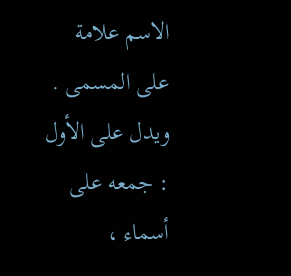الاسم علامة على المسمى .
ويدل على الأول : جمعه على أسماء ،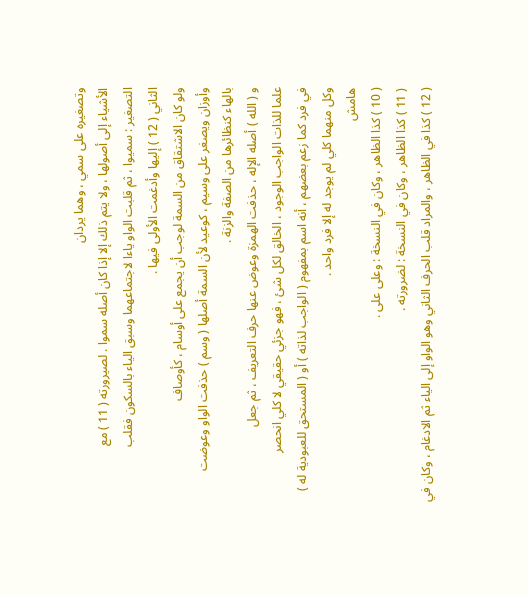وتصغيره على سمي ، وهما يردان
الأشياء إلى أصولها ، ولا يتم ذلك إلا إذا كان أصله سموا . لصيرورته ( 11 ) مع
التصغير : سميوا ، ثم قلبت الواو ياءا لاجتماعهما وسبق الياء بالسكون فقلب
الثاني ( 12 ) إليها وأدغمت الأولى فيها .
ولو كان الاشتقاق من السمة لوجب أن يجمع على أوسام ، كأوصاف
وأوزان ويصغر على وسيم ، كوعيد لأن السمة أصلها ( وسم ) حذفت الواو وعوضت
بالهاء كنظائرها من الصفة والزنة .
و ( الله ) أصله الإله ، حذفت الهمزة وعوض عنها حرف التعريف ، ثم جعل
علما للذات الواجب الوجود ، الخالق لكل شئ ، فهو جزئي حقيقي لا كلي انحصر
في فرد كما زعم بعضهم ، أنه اسم بمفهوم ( الواجب لذاته ) أو ( المستحق للعبودية له )
وكل منهما كلي لم يوجد له إلا فرد واحد .
هامش
( 10 ) كذا الظاهر ، وكان في النسخة : وعلى على .
( 11 ) كذا الظاهر ، وكان في النسخة : لضرورته .
( 12 ) كذا في الظاهر ، والمراد قلب الحرف الثاني وهو الواو إلى الياء ثم الادغام ، وكان في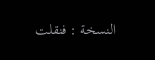النسخة : فنقلت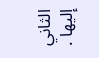الثاني إليها .